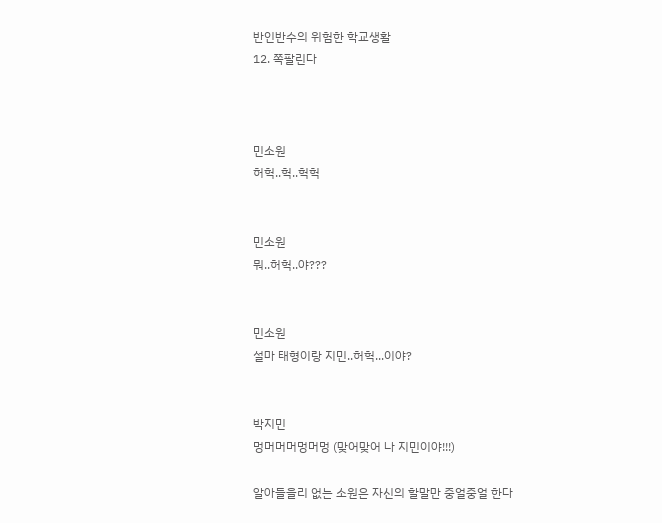반인반수의 위험한 학교생활
12. 쪽팔린다



민소원
허헉..헉..헉헉


민소원
뭐..허헉..야???


민소원
설마 태형이랑 지민..허헉...이야?


박지민
멍머머머멍머멍 (맞어맞어 나 지민이야!!!)

알아들을리 없는 소원은 자신의 할말만 중얼중얼 한다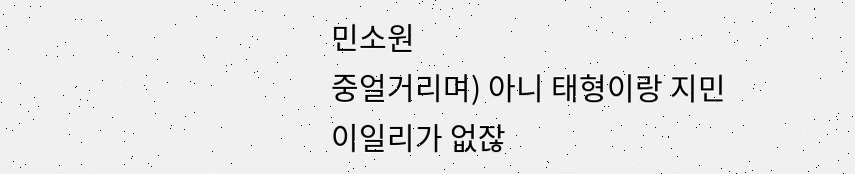민소원
중얼거리며) 아니 태형이랑 지민이일리가 없잖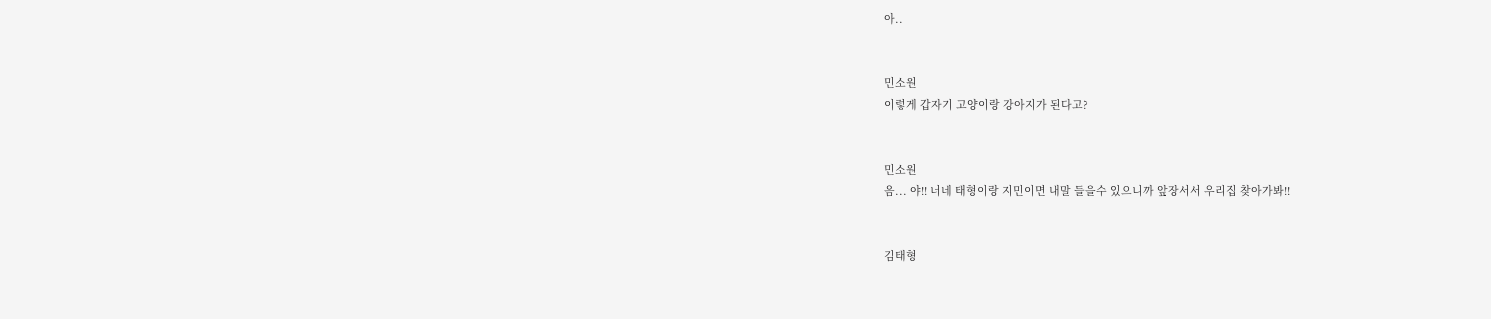아..


민소원
이렇게 갑자기 고양이랑 강아지가 된다고?


민소원
음... 야!! 너네 태형이랑 지민이면 내말 들을수 있으니까 앞장서서 우리집 찾아가봐!!


김태형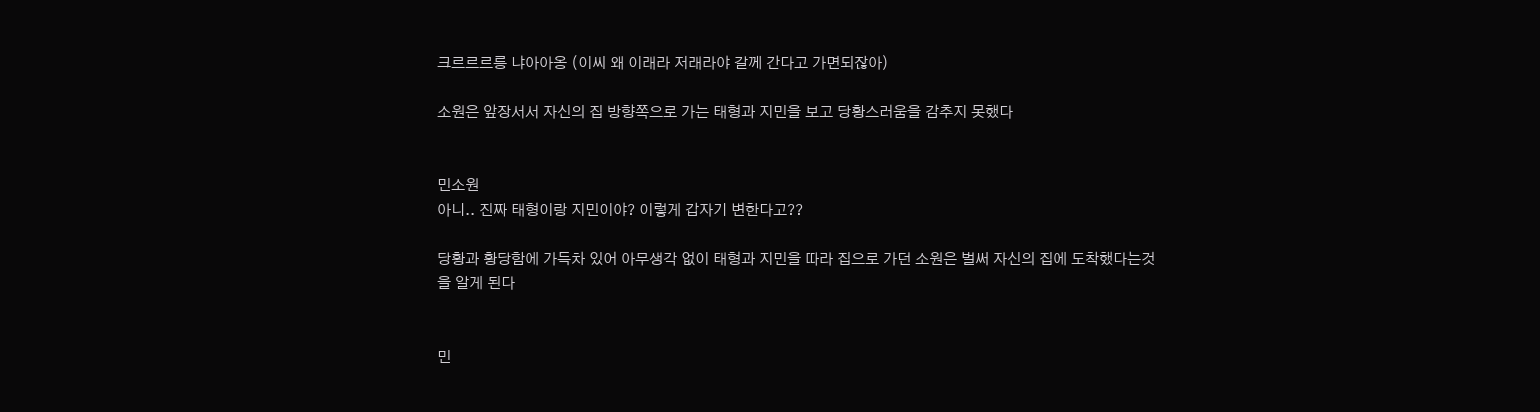크르르르릉 냐아아옹 (이씨 왜 이래라 저래라야 갈께 간다고 가면되잖아)

소원은 앞장서서 자신의 집 방향쪽으로 가는 태형과 지민을 보고 당황스러움을 감추지 못했다


민소원
아니.. 진짜 태형이랑 지민이야? 이렇게 갑자기 변한다고??

당황과 황당함에 가득차 있어 아무생각 없이 태형과 지민을 따라 집으로 가던 소원은 벌써 자신의 집에 도착했다는것을 알게 된다


민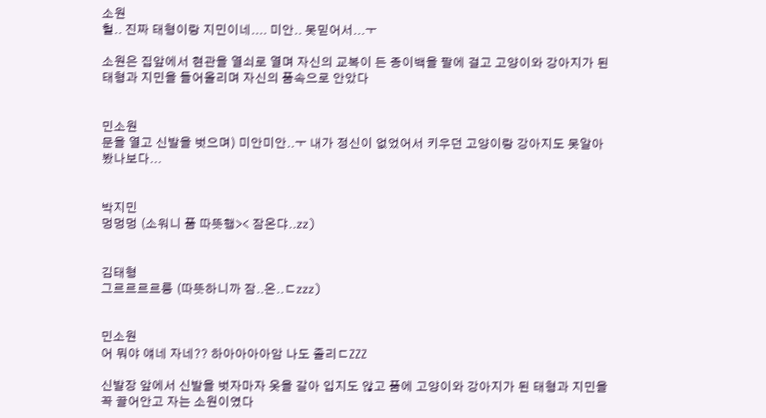소원
헐.. 진짜 태형이랑 지민이네.... 미안.. 못믿어서...ㅜ

소원은 집앞에서 현관을 열쇠로 열며 자신의 교복이 든 종이백을 팔에 걸고 고양이와 강아지가 된 태형과 지민을 들어올리며 자신의 품속으로 안았다


민소원
문을 열고 신발을 벗으며) 미안미안..ㅜ 내가 정신이 없었어서 키우던 고양이랑 강아지도 못알아봤나보다...


박지민
멍멍멍 (소워니 품 따뜻행>< 잠온댜..zz)


김태형
그르르르르릉 (따뜻하니까 잠..온..ㄷzzz)


민소원
어 뭐야 얘네 자네?? 하아아아아암 나도 졸리ㄷZZZ

신발장 앞에서 신발을 벗자마자 옷을 갈아 입지도 않고 품에 고양이와 강아지가 된 태형과 지민을 꼭 끌어안고 자는 소원이였다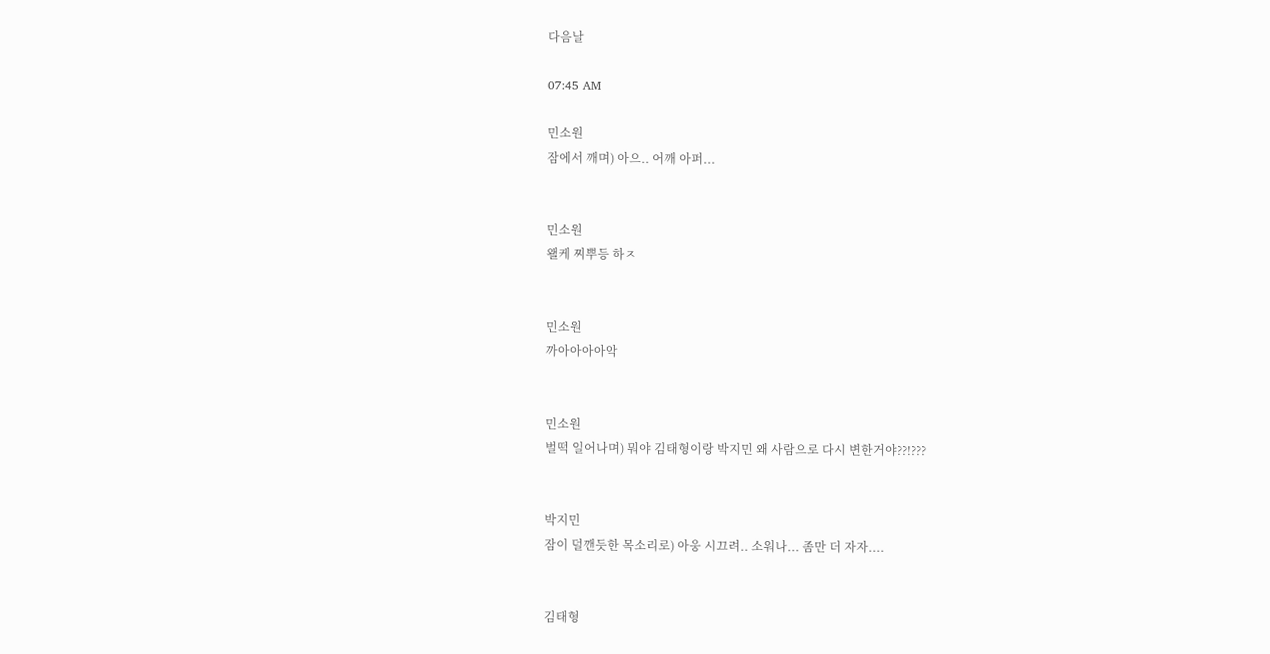다음날

07:45 AM

민소원
잠에서 깨며) 아으.. 어깨 아퍼...


민소원
왤케 찌뿌등 하ㅈ


민소원
까아아아아악


민소원
벌떡 일어나며) 뭐야 김태형이랑 박지민 왜 사람으로 다시 변한거야??!???


박지민
잠이 덜깬듯한 목소리로) 아웅 시끄려.. 소워나... 좀만 더 자자....


김태형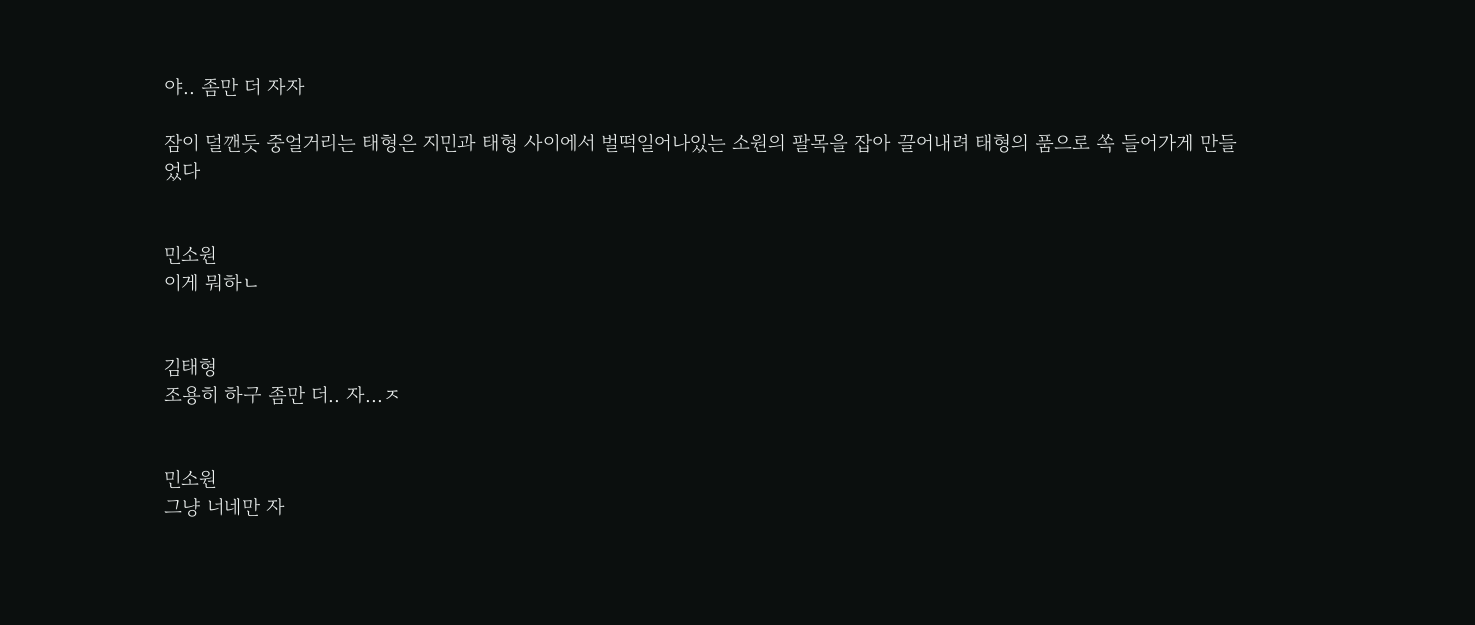야.. 좀만 더 자자

잠이 덜깬듯 중얼거리는 태형은 지민과 태형 사이에서 벌떡일어나있는 소원의 팔목을 잡아 끌어내려 태형의 품으로 쏙 들어가게 만들었다


민소원
이게 뭐하ㄴ


김태형
조용히 하구 좀만 더.. 자...ㅈ


민소원
그냥 너네만 자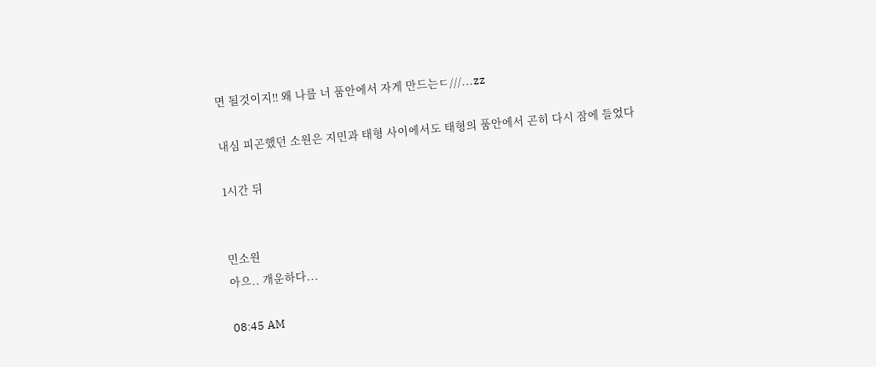면 될것이지!! 왜 나를 너 품안에서 자게 만드는ㄷ///...zz

내심 피곤했던 소원은 지민과 태형 사이에서도 태형의 품안에서 곤히 다시 잠에 들었다

1시간 뒤


민소원
아으.. 개운하다...

08:45 AM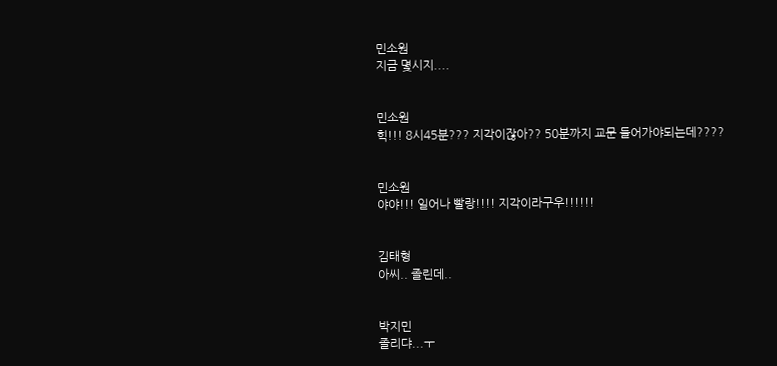민소원
지금 몇시지....


민소원
힉!!! 8시45분??? 지각이잖아?? 50분까지 교문 들어가야되는데????


민소원
야야!!! 일어나 빨랑!!!! 지각이라구우!!!!!!


김태형
아씨.. 졸린데..


박지민
졸리댜...ㅜ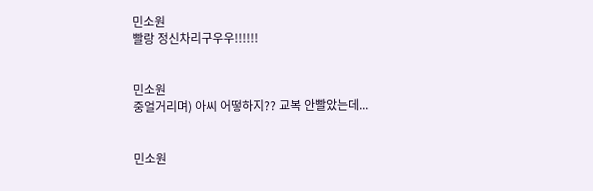민소원
빨랑 정신차리구우우!!!!!!


민소원
중얼거리며) 아씨 어떻하지?? 교복 안빨았는데...


민소원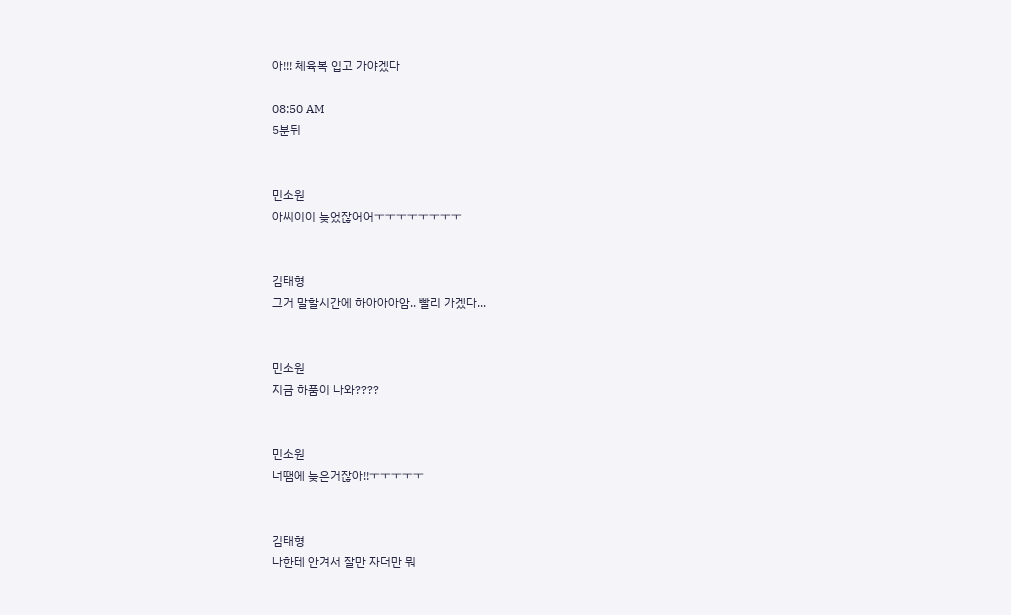아!!! 체육복 입고 가야겠다

08:50 AM
5분뒤


민소원
아씨이이 늦었잖어어ㅜㅜㅜㅜㅜㅜㅜㅜ


김태형
그거 말할시간에 하아아아암.. 빨리 가겠다...


민소원
지금 하품이 나와????


민소원
너땜에 늦은거잖아!!ㅜㅜㅜㅜㅜ


김태형
나한테 안겨서 잘만 자더만 뭐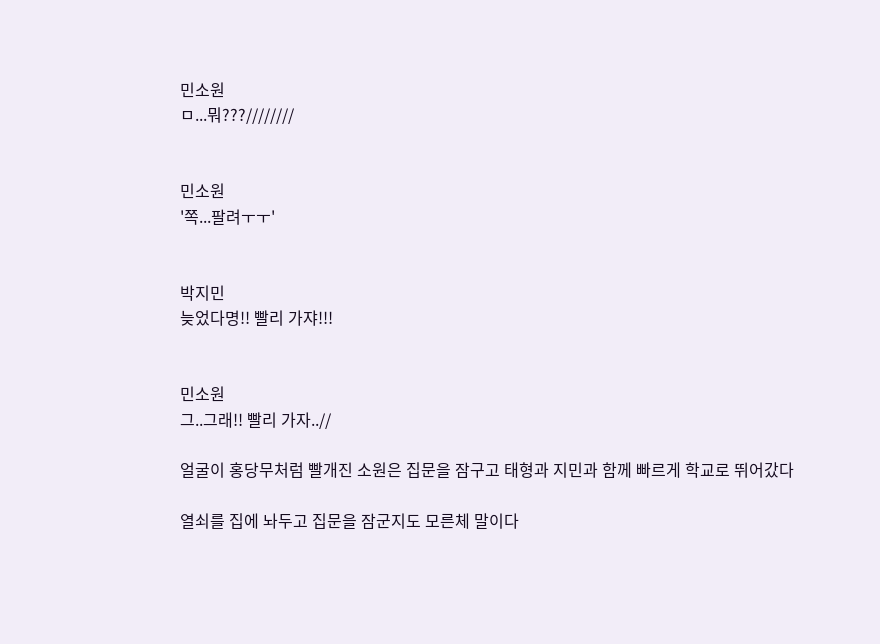민소원
ㅁ...뭐???////////


민소원
'쪽...팔려ㅜㅜ'


박지민
늦었다명!! 빨리 가쟈!!!


민소원
그..그래!! 빨리 가자..//

얼굴이 홍당무처럼 빨개진 소원은 집문을 잠구고 태형과 지민과 함께 빠르게 학교로 뛰어갔다

열쇠를 집에 놔두고 집문을 잠군지도 모른체 말이다